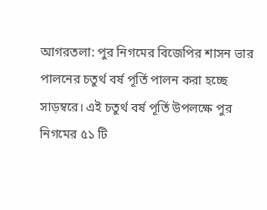আগরতলা: পুর নিগমের বিজেপির শাসন ভার পালনের চতুর্থ বর্ষ পূর্তি পালন করা হচ্ছে সাড়ম্বরে। এই চতুর্থ বর্ষ পূর্তি উপলক্ষে পুর নিগমের ৫১ টি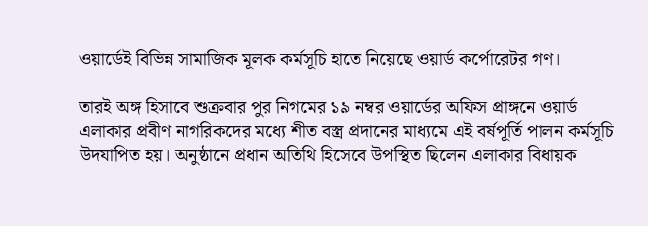ওয়ার্ডেই বিভিন্ন সামাজিক মূলক কর্মসূচি হাতে নিয়েছে ওয়ার্ড কর্পোরেটর গণ।

তারই অঙ্গ হিসাবে শুক্রবার পুর নিগমের ১৯ নম্বর ওয়ার্ডের অফিস প্রাঙ্গনে ওয়ার্ড এলাকার প্রবীণ নাগরিকদের মধ্যে শীত বস্ত্র প্রদানের মাধ্যমে এই বর্ষপূর্তি পালন কর্মসূচি উদযাপিত হয়। অনুষ্ঠানে প্রধান অতিথি হিসেবে উপস্থিত ছিলেন এলাকার বিধায়ক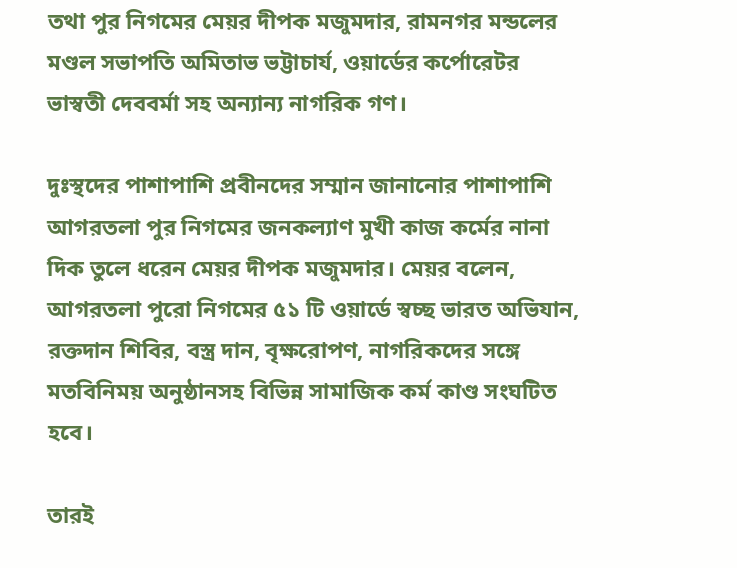তথা পুর নিগমের মেয়র দীপক মজুমদার, রামনগর মন্ডলের মণ্ডল সভাপতি অমিতাভ ভট্টাচার্য, ওয়ার্ডের কর্পোরেটর ভাস্বতী দেববর্মা সহ অন্যান্য নাগরিক গণ।

দুঃস্থদের পাশাপাশি প্রবীনদের সম্মান জানানোর পাশাপাশি আগরতলা পুর নিগমের জনকল্যাণ মুখী কাজ কর্মের নানা দিক তুলে ধরেন মেয়র দীপক মজুমদার। মেয়র বলেন, আগরতলা পুরো নিগমের ৫১ টি ওয়ার্ডে স্বচ্ছ ভারত অভিযান, রক্তদান শিবির, বস্ত্র দান, বৃক্ষরোপণ, নাগরিকদের সঙ্গে মতবিনিময় অনুষ্ঠানসহ বিভিন্ন সামাজিক কর্ম কাণ্ড সংঘটিত হবে।

তারই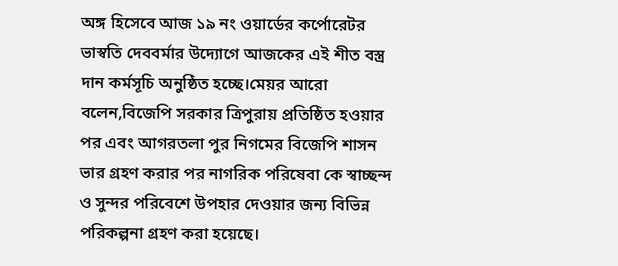অঙ্গ হিসেবে আজ ১৯ নং ওয়ার্ডের কর্পোরেটর ভাস্বতি দেববর্মার উদ্যোগে আজকের এই শীত বস্ত্র দান কর্মসূচি অনুষ্ঠিত হচ্ছে।মেয়র আরো বলেন,বিজেপি সরকার ত্রিপুরায় প্রতিষ্ঠিত হওয়ার পর এবং আগরতলা পুর নিগমের বিজেপি শাসন ভার গ্রহণ করার পর নাগরিক পরিষেবা কে স্বাচ্ছন্দ ও সুন্দর পরিবেশে উপহার দেওয়ার জন্য বিভিন্ন পরিকল্পনা গ্রহণ করা হয়েছে।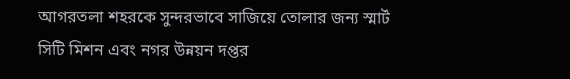আগরতলা শহরকে সুন্দরভাবে সাজিয়ে তোলার জন্য স্মার্ট সিটি মিশন এবং নগর উন্নয়ন দপ্তর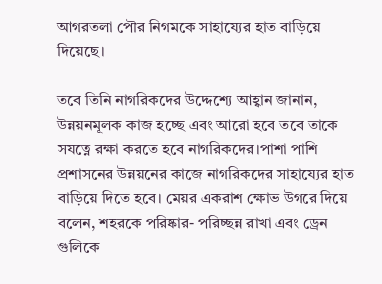আগরতলা পৌর নিগমকে সাহায্যের হাত বাড়িয়ে দিয়েছে।

তবে তিনি নাগরিকদের উদ্দেশ্যে আহ্বান জানান, উন্নয়নমূলক কাজ হচ্ছে এবং আরো হবে তবে তাকে সযত্নে রক্ষা করতে হবে নাগরিকদের।পাশা পাশি প্রশাসনের উন্নয়নের কাজে নাগরিকদের সাহায্যের হাত বাড়িয়ে দিতে হবে। মেয়র একরাশ ক্ষোভ উগরে দিয়ে বলেন, শহরকে পরিষ্কার- পরিচ্ছন্ন রাখা এবং ড্রেন গুলিকে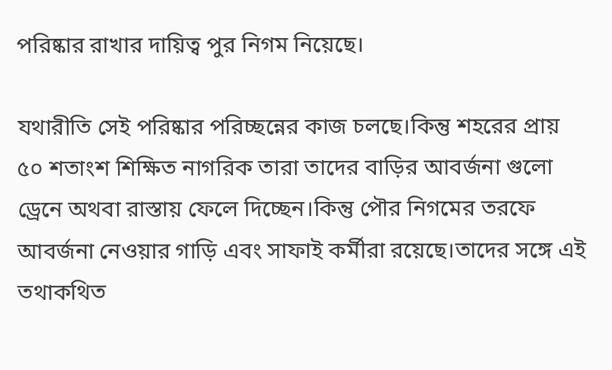পরিষ্কার রাখার দায়িত্ব পুর নিগম নিয়েছে।

যথারীতি সেই পরিষ্কার পরিচ্ছন্নের কাজ চলছে।কিন্তু শহরের প্রায় ৫০ শতাংশ শিক্ষিত নাগরিক তারা তাদের বাড়ির আবর্জনা গুলো ড্রেনে অথবা রাস্তায় ফেলে দিচ্ছেন।কিন্তু পৌর নিগমের তরফে আবর্জনা নেওয়ার গাড়ি এবং সাফাই কর্মীরা রয়েছে।তাদের সঙ্গে এই তথাকথিত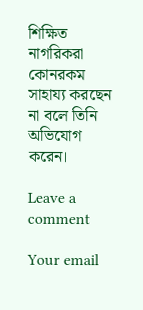শিক্ষিত নাগরিকরা কোনরকম সাহায্য করছেন না বলে তিনি অভিযোগ করেন।

Leave a comment

Your email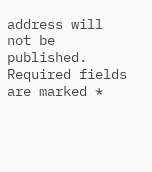address will not be published. Required fields are marked *